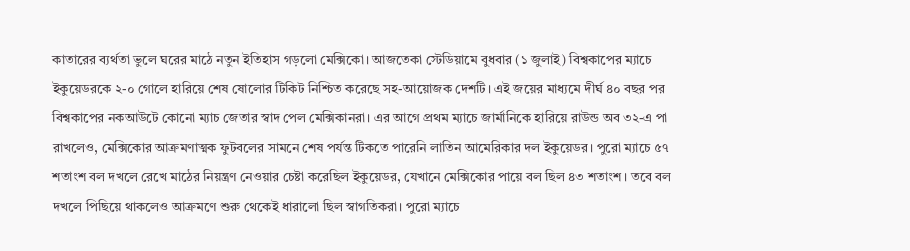কাতারের ব্যর্থতা ভুলে ঘরের মাঠে নতুন ইতিহাস গড়লো মেক্সিকো। আজতেকা স্টেডিয়ামে বুধবার (১ জুলাই) বিশ্বকাপের ম্যাচে ইকুয়েডরকে ২-০ গোলে হারিয়ে শেষ ষোলোর টিকিট নিশ্চিত করেছে সহ-আয়োজক দেশটি। এই জয়ের মাধ্যমে দীর্ঘ ৪০ বছর পর বিশ্বকাপের নকআউটে কোনো ম্যাচ জেতার স্বাদ পেল মেক্সিকানরা। এর আগে প্রথম ম্যাচে জার্মানিকে হারিয়ে রাউন্ড অব ৩২-এ পা রাখলেও, মেক্সিকোর আক্রমণাত্মক ফুটবলের সামনে শেষ পর্যন্ত টিকতে পারেনি লাতিন আমেরিকার দল ইকুয়েডর। পুরো ম্যাচে ৫৭ শতাংশ বল দখলে রেখে মাঠের নিয়ন্ত্রণ নেওয়ার চেষ্টা করেছিল ইকুয়েডর, যেখানে মেক্সিকোর পায়ে বল ছিল ৪৩ শতাংশ। তবে বল দখলে পিছিয়ে থাকলেও আক্রমণে শুরু থেকেই ধারালো ছিল স্বাগতিকরা। পুরো ম্যাচে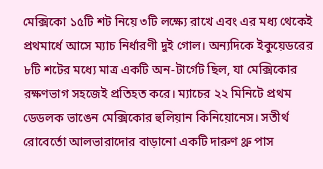মেক্সিকো ১৫টি শট নিয়ে ৩টি লক্ষ্যে রাখে এবং এর মধ্য থেকেই প্রথমার্ধে আসে ম্যাচ নির্ধারণী দুই গোল। অন্যদিকে ইকুয়েডরের ৮টি শটের মধ্যে মাত্র একটি অন-টার্গেট ছিল, যা মেক্সিকোর রক্ষণভাগ সহজেই প্রতিহত করে। ম্যাচের ২২ মিনিটে প্রথম ডেডলক ভাঙেন মেক্সিকোর হুলিয়ান কিনিয়োনেস। সতীর্থ রোবের্তো আলভারাদোর বাড়ানো একটি দারুণ থ্রু পাস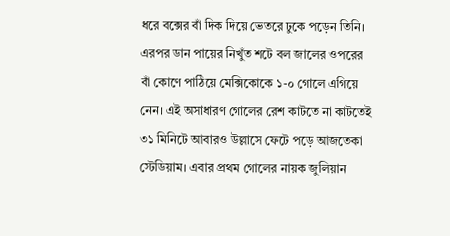ধরে বক্সের বাঁ দিক দিয়ে ভেতরে ঢুকে পড়েন তিনি। এরপর ডান পায়ের নিখুঁত শটে বল জালের ওপরের বাঁ কোণে পাঠিয়ে মেক্সিকোকে ১-০ গোলে এগিয়ে নেন। এই অসাধারণ গোলের রেশ কাটতে না কাটতেই ৩১ মিনিটে আবারও উল্লাসে ফেটে পড়ে আজতেকা স্টেডিয়াম। এবার প্রথম গোলের নায়ক জুলিয়ান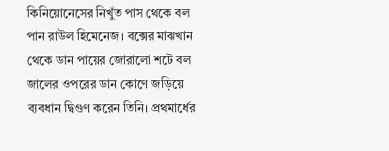কিনিয়োনেসের নিখুঁত পাস থেকে বল পান রাউল হিমেনেজ। বক্সের মাঝখান থেকে ডান পায়ের জোরালো শটে বল জালের ওপরের ডান কোণে জড়িয়ে ব্যবধান দ্বিগুণ করেন তিনি। প্রথমার্ধের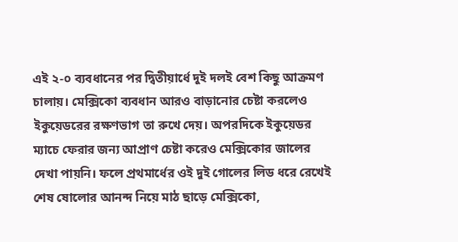এই ২-০ ব্যবধানের পর দ্বিতীয়ার্ধে দুই দলই বেশ কিছু আক্রমণ চালায়। মেক্সিকো ব্যবধান আরও বাড়ানোর চেষ্টা করলেও ইকুয়েডরের রক্ষণভাগ তা রুখে দেয়। অপরদিকে ইকুয়েডর ম্যাচে ফেরার জন্য আপ্রাণ চেষ্টা করেও মেক্সিকোর জালের দেখা পায়নি। ফলে প্রথমার্ধের ওই দুই গোলের লিড ধরে রেখেই শেষ ষোলোর আনন্দ নিয়ে মাঠ ছাড়ে মেক্সিকো,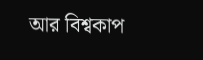আর বিশ্বকাপ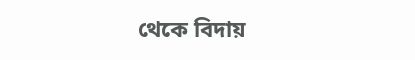থেকে বিদায়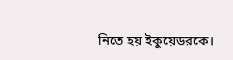নিতে হয় ইকুয়েডরকে।